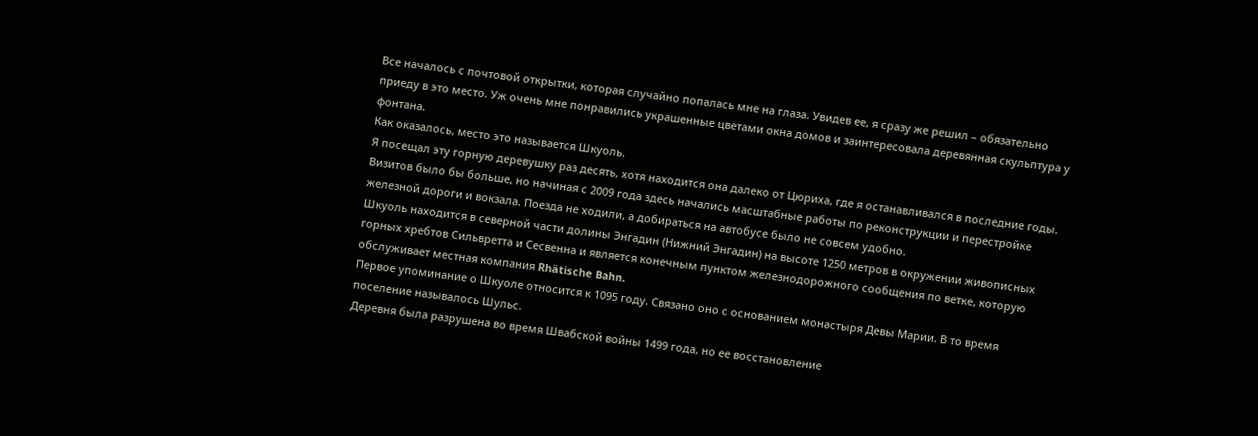Все началось с почтовой открытки, которая случайно попалась мне на глаза. Увидев ее, я сразу же решил – обязательно приеду в это место. Уж очень мне понравились украшенные цветами окна домов и заинтересовала деревянная скульптура у фонтана.
Как оказалось, место это называется Шкуоль.
Я посещал эту горную деревушку раз десять, хотя находится она далеко от Цюриха, где я останавливался в последние годы. Визитов было бы больше, но начиная с 2009 года здесь начались масштабные работы по реконструкции и перестройке железной дороги и вокзала. Поезда не ходили, а добираться на автобусе было не совсем удобно.
Шкуоль находится в северной части долины Энгадин (Нижний Энгадин) на высоте 1250 метров в окружении живописных горных хребтов Сильвретта и Сесвенна и является конечным пунктом железнодорожного сообщения по ветке, которую обслуживает местная компания Rhätische Bahn.
Первое упоминание о Шкуоле относится к 1095 году. Связано оно с основанием монастыря Девы Марии. В то время поселение называлось Шульс.
Деревня была разрушена во время Швабской войны 1499 года, но ее восстановление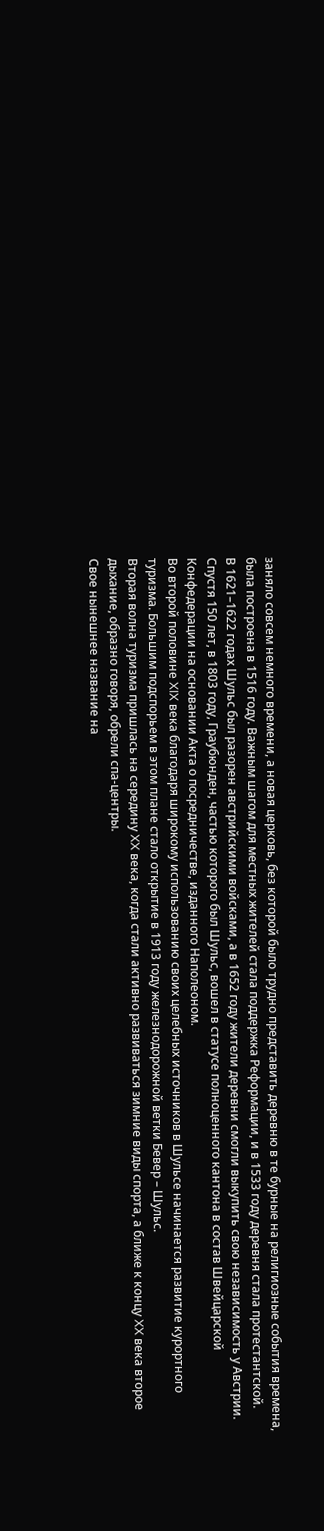заняло совсем немного времени, а новая церковь, без которой было трудно представить деревню в те бурные на религиозные события времена, была построена в 1516 году. Важным шагом для местных жителей стала поддержка Реформации, и в 1533 году деревня стала протестантской.
В 1621–1622 годах Шульс был разорен австрийскими войсками, а в 1652 году жители деревни смогли выкупить свою независимость у Австрии.
Спустя 150 лет, в 1803 году, Граубюнден, частью которого был Шульс, вошел в статусе полноценного кантона в состав Швейцарской Конфедерации на основании Акта о посредничестве, изданного Наполеоном.
Во второй половине XIX века благодаря широкому использованию своих целебных источников в Шульсе начинается развитие курортного туризма. Большим подспорьем в этом плане стало открытие в 1913 году железнодорожной ветки Бевер – Шульс.
Вторая волна туризма пришлась на середину XX века, когда стали активно развиваться зимние виды спорта, а ближе к концу XX века второе дыхание, образно говоря, обрели спа-центры.
Свое нынешнее название на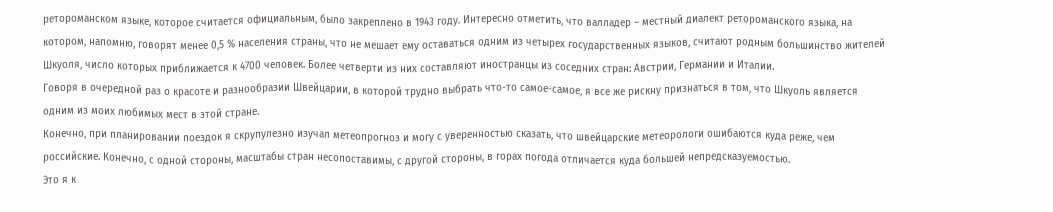ретороманском языке, которое считается официальным, было закреплено в 1943 году. Интересно отметить, что валладер – местный диалект ретороманского языка, на котором, напомню, говорят менее 0,5 % населения страны, что не мешает ему оставаться одним из четырех государственных языков, считают родным большинство жителей Шкуоля, число которых приближается к 4700 человек. Более четверти из них составляют иностранцы из соседних стран: Австрии, Германии и Италии.
Говоря в очередной раз о красоте и разнообразии Швейцарии, в которой трудно выбрать что-то самое-самое, я все же рискну признаться в том, что Шкуоль является одним из моих любимых мест в этой стране.
Конечно, при планировании поездок я скрупулезно изучал метеопрогноз и могу с уверенностью сказать, что швейцарские метеорологи ошибаются куда реже, чем российские. Конечно, с одной стороны, масштабы стран несопоставимы, с другой стороны, в горах погода отличается куда большей непредсказуемостью.
Это я к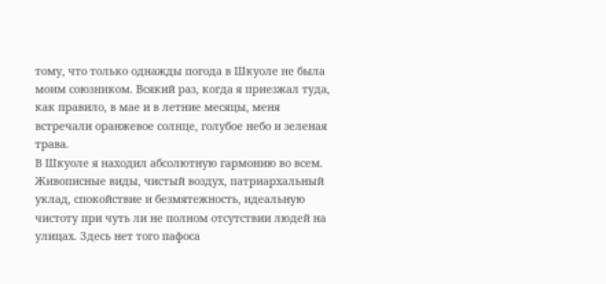тому, что только однажды погода в Шкуоле не была моим союзником. Всякий раз, когда я приезжал туда, как правило, в мае и в летние месяцы, меня встречали оранжевое солнце, голубое небо и зеленая трава.
В Шкуоле я находил абсолютную гармонию во всем. Живописные виды, чистый воздух, патриархальный уклад, спокойствие и безмятежность, идеальную чистоту при чуть ли не полном отсутствии людей на улицах. Здесь нет того пафоса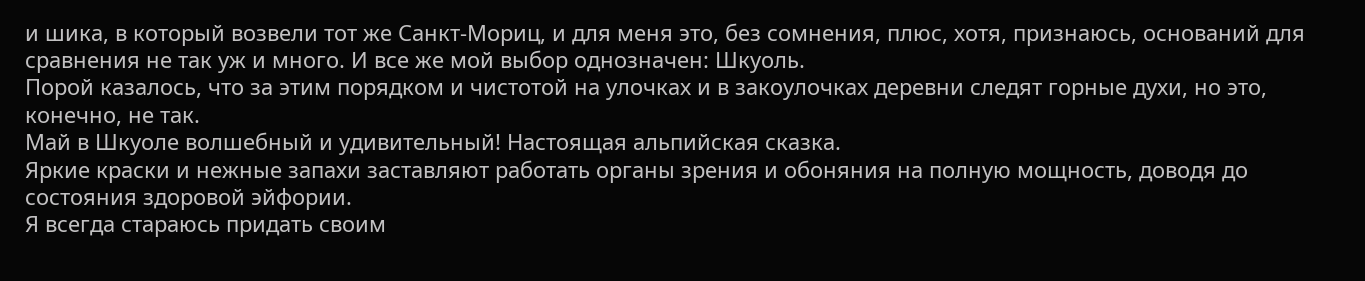и шика, в который возвели тот же Санкт-Мориц, и для меня это, без сомнения, плюс, хотя, признаюсь, оснований для сравнения не так уж и много. И все же мой выбор однозначен: Шкуоль.
Порой казалось, что за этим порядком и чистотой на улочках и в закоулочках деревни следят горные духи, но это, конечно, не так.
Май в Шкуоле волшебный и удивительный! Настоящая альпийская сказка.
Яркие краски и нежные запахи заставляют работать органы зрения и обоняния на полную мощность, доводя до состояния здоровой эйфории.
Я всегда стараюсь придать своим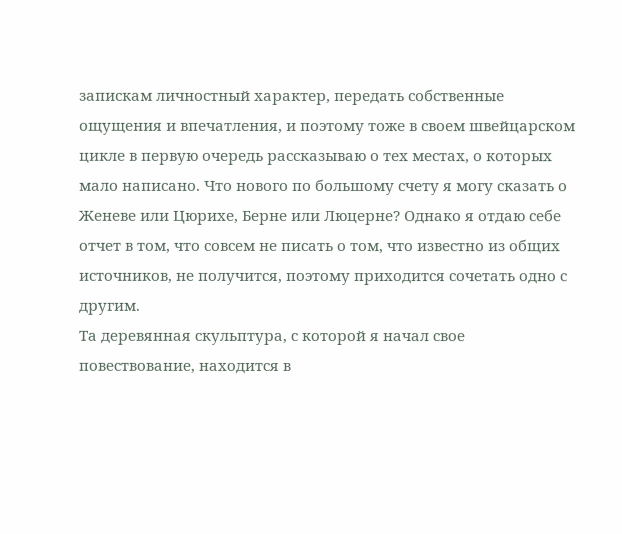запискам личностный характер, передать собственные ощущения и впечатления, и поэтому тоже в своем швейцарском цикле в первую очередь рассказываю о тех местах, о которых мало написано. Что нового по большому счету я могу сказать о Женеве или Цюрихе, Берне или Люцерне? Однако я отдаю себе отчет в том, что совсем не писать о том, что известно из общих источников, не получится, поэтому приходится сочетать одно с другим.
Та деревянная скульптура, с которой я начал свое повествование, находится в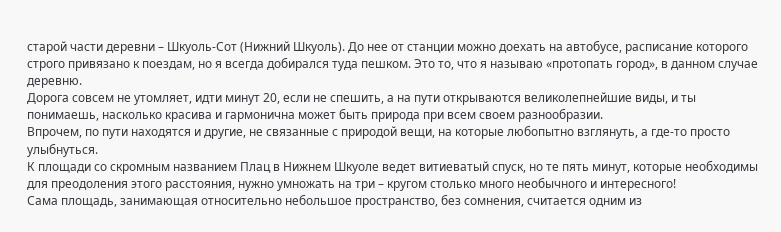старой части деревни – Шкуоль-Сот (Нижний Шкуоль). До нее от станции можно доехать на автобусе, расписание которого строго привязано к поездам, но я всегда добирался туда пешком. Это то, что я называю «протопать город», в данном случае деревню.
Дорога совсем не утомляет, идти минут 20, если не спешить, а на пути открываются великолепнейшие виды, и ты понимаешь, насколько красива и гармонична может быть природа при всем своем разнообразии.
Впрочем, по пути находятся и другие, не связанные с природой вещи, на которые любопытно взглянуть, а где-то просто улыбнуться.
К площади со скромным названием Плац в Нижнем Шкуоле ведет витиеватый спуск, но те пять минут, которые необходимы для преодоления этого расстояния, нужно умножать на три – кругом столько много необычного и интересного!
Сама площадь, занимающая относительно небольшое пространство, без сомнения, считается одним из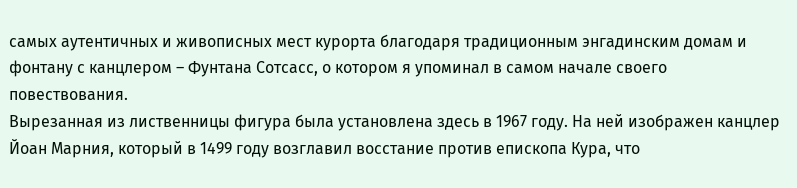самых аутентичных и живописных мест курорта благодаря традиционным энгадинским домам и фонтану с канцлером – Фунтана Сотсасс, о котором я упоминал в самом начале своего повествования.
Вырезанная из лиственницы фигура была установлена здесь в 1967 году. На ней изображен канцлер Йоан Марния, который в 1499 году возглавил восстание против епископа Кура, что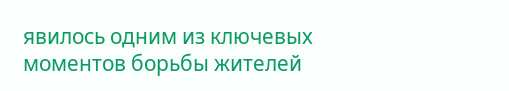явилось одним из ключевых моментов борьбы жителей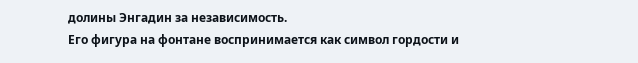долины Энгадин за независимость.
Его фигура на фонтане воспринимается как символ гордости и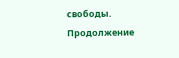свободы.
Продолжение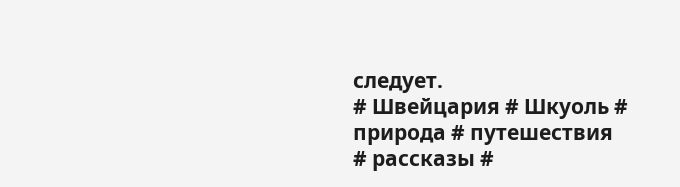следует.
# Швейцария # Шкуоль # природа # путешествия # рассказы #